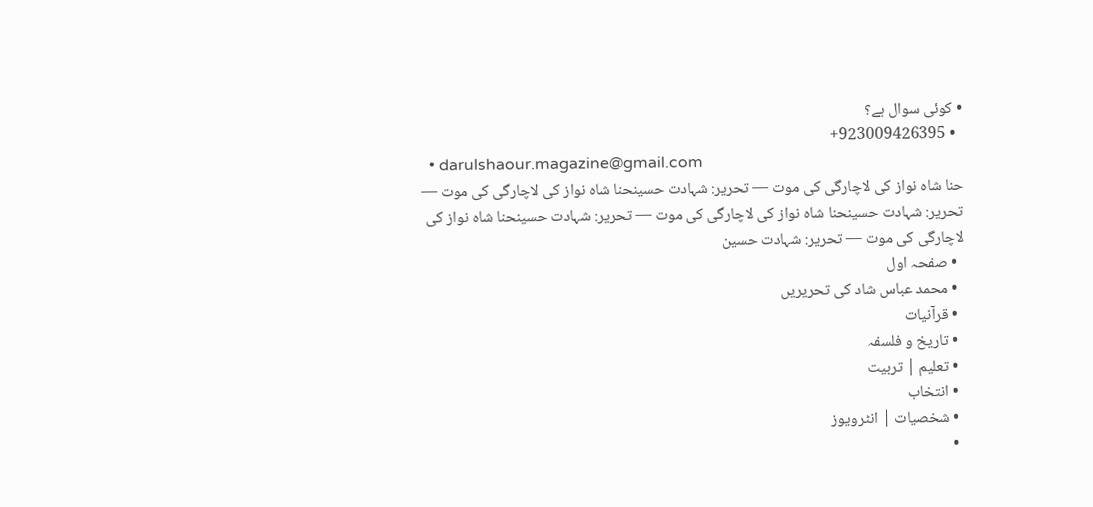• کوئی سوال ہے؟
  • 923009426395+
  • darulshaour.magazine@gmail.com
حنا شاہ نواز کی لاچارگی کی موت — تحریر: شہادت حسینحنا شاہ نواز کی لاچارگی کی موت — تحریر: شہادت حسینحنا شاہ نواز کی لاچارگی کی موت — تحریر: شہادت حسینحنا شاہ نواز کی لاچارگی کی موت — تحریر: شہادت حسین
  • صفحہ اول
  • محمد عباس شاد کی تحریریں
  • قرآنیات
  • تاریخ و فلسفہ
  • تعلیم | تربیت
  • انتخاب
  • شخصیات | انٹرویوز
  •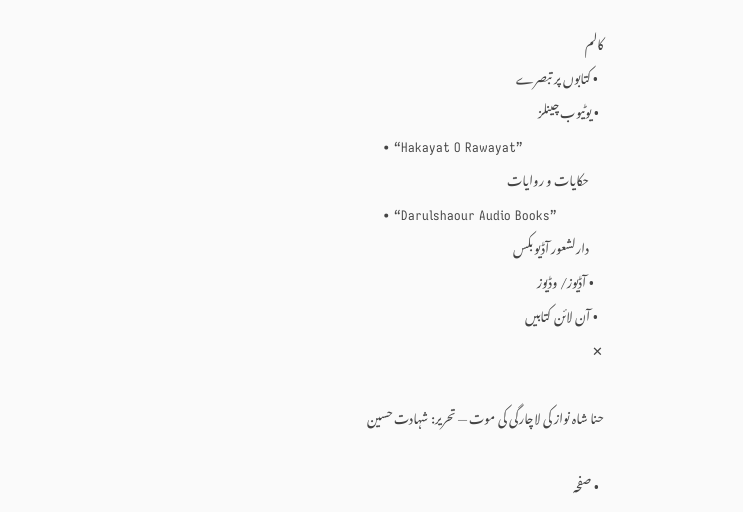کالم
  • کتابوں پر تبصرے
  • یوٹیوب چینلز
    • “Hakayat O Rawayat”
      حکایات و روایات
    • “Darulshaour Audio Books”
      دارلشعور آڈیو بکس
    • آڈیوز/ وڈیوز
  • آن لائن کتابیں
✕

حنا شاہ نواز کی لاچارگی کی موت — تحریر: شہادت حسین

  • صفحہ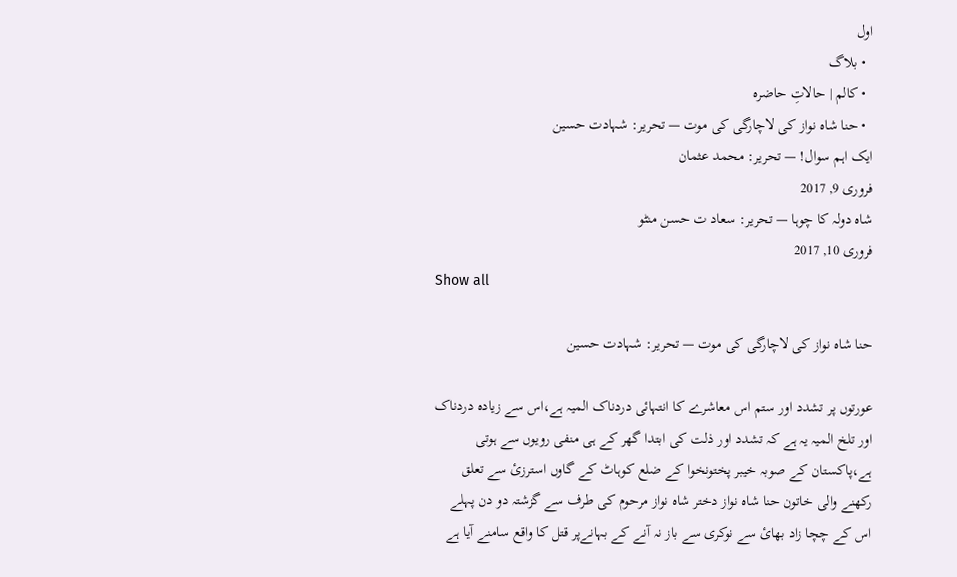اول
  • بلاگ
  • کالم | حالاتِ حاضرہ
  • حنا شاہ نواز کی لاچارگی کی موت — تحریر: شہادت حسین
ایک اہم سوال! — تحریر: محمد عثمان
فروری 9, 2017
شاہ دولہ کا چوہا — تحریر: سعاد ت حسن منٹو
فروری 10, 2017
Show all

حنا شاہ نواز کی لاچارگی کی موت — تحریر: شہادت حسین

عورتوں پر تشدد اور ستم اس معاشرے کا انتہائی دردناک المیہ ہے،اس سے زیادہ دردناک اور تلخ المیہ یہ ہے کہ تشدد اور ذلت کی ابتدا گھر کے ہی منفی رویوں سے ہوتی ہے،پاکستان کے صوبہ خیبر پختونخوا کے ضلع کوہاٹ کے گاوں استرزئ سے تعلق رکھنے والی خاتون حنا شاہ نواز دختر شاہ نواز مرحوم کی طرف سے گزشتہ دو دن پہلے اس کے چچا زاد بھائ سے نوکری سے باز نہ آنے کے بہانےپر قتل کا واقع سامنے آیا ہے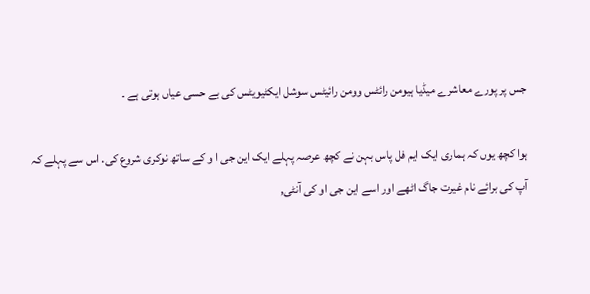جس پر پورے معاشرے میڈیا ہیومن رائٹس وومن رائیٹس سوشل ایکٹیویٹس کی بے حسی عیاں ہوتی ہے ۔

ہوا کچھ یوں کہ ہماری ایک ایم فل پاس بہن نے کچھ عرصہ پہلے ایک این جی ا و کے ساتھ نوکری شروع کی. اس سے پہلے کہ آپ کی برائے نام غیرت جاگ اٹھے اور اسے این جی او کی آنٹی,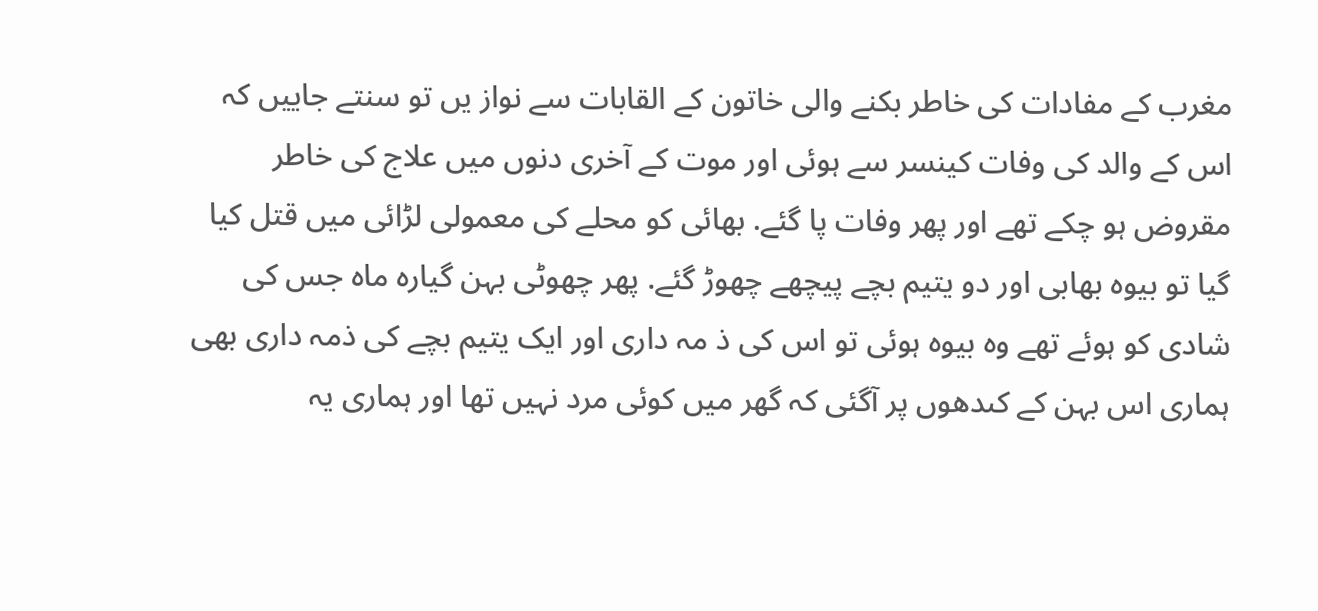مغرب کے مفادات کی خاطر بکنے والی خاتون کے القابات سے نواز یں تو سنتے جاییں کہ اس کے والد کی وفات کینسر سے ہوئی اور موت کے آخری دنوں میں علاج کی خاطر مقروض ہو چکے تھے اور پھر وفات پا گئے. بھائی کو محلے کی معمولی لڑائی میں قتل کیا گیا تو بیوہ بھابی اور دو یتیم بچے پیچھے چھوڑ گئے. پھر چھوٹی بہن گیارہ ماہ جس کی شادی کو ہوئے تھے وہ بیوہ ہوئی تو اس کی ذ مہ داری اور ایک یتیم بچے کی ذمہ داری بھی ہماری اس بہن کے کںدھوں پر آگئی کہ گھر میں کوئی مرد نہیں تھا اور ہماری یہ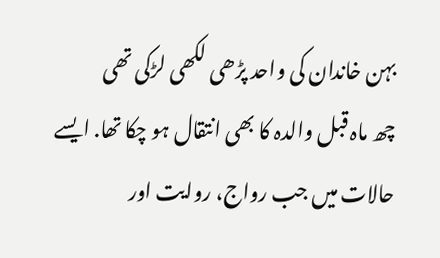بہن خاندان کی واحد پڑھی لکھی لڑکی تھی
چھ ماہ قبل والدہ کا بھی انتقال ہو چکا تھا. ایسے حالات میں جب رواج، روایت اور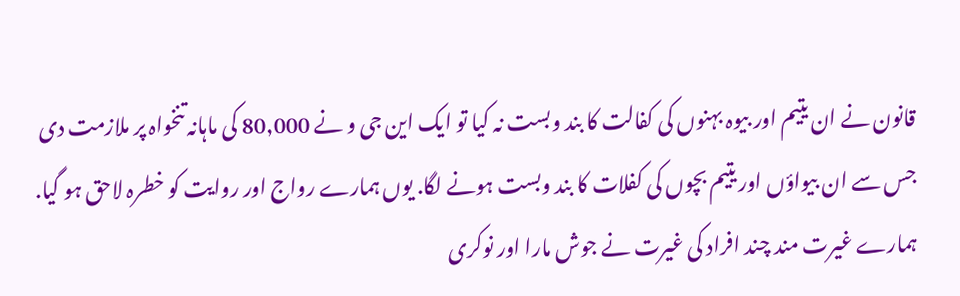قانون نے ان یتیم اور بیوہ بہنوں کی کفالت کا بند وبست نہ کیا تو ایک این جی و نے 80,000 کی ماہانہ تنخواہ پر ملازمت دی جس سے ان بیواؤں اور یتیم بچوں کی کفلات کا بند وبست ہونے لگا. یوں ہمارے رواج اور روایت کو خطرہ لاحق ہو گیا. ہمارے غیرت مند چند افراد کی غیرت نے جوش مارا اور نوکری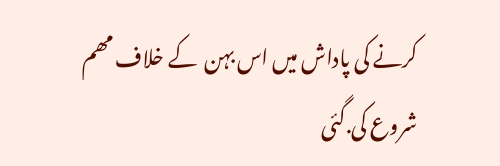کرنے کی پاداش میں اس بہن  کے خلاف مھم شروع کی.گئی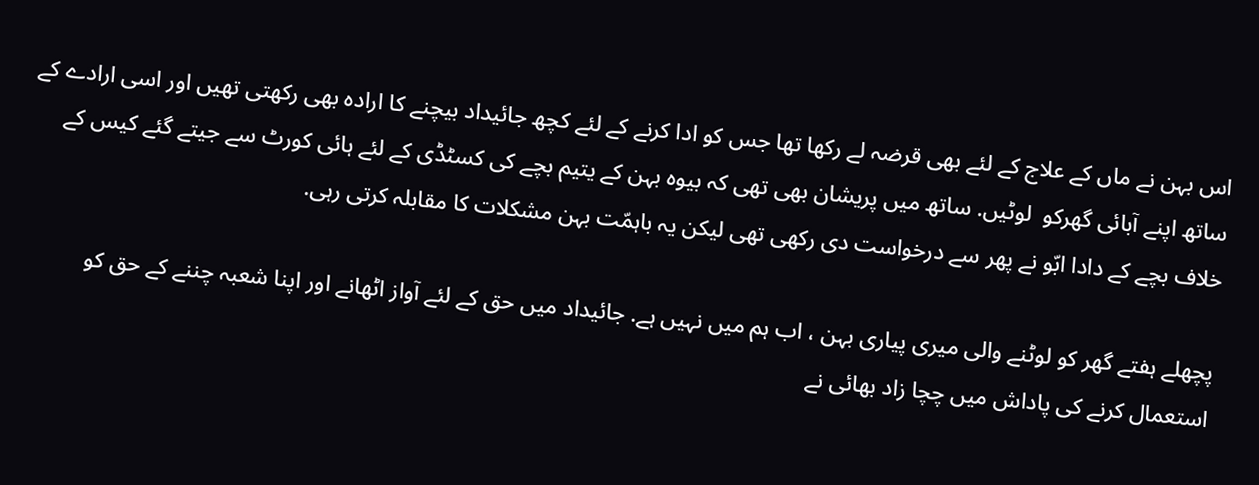اس بہن نے ماں کے علاج کے لئے بھی قرضہ لے رکھا تھا جس کو ادا کرنے کے لئے کچھ جائیداد بیچنے کا ارادہ بھی رکھتی تھیں اور اسی ارادے کے ساتھ اپنے آبائی گھرکو  لوٹیں. ساتھ میں پریشان بھی تھی کہ بیوہ بہن کے یتیم بچے کی کسٹڈی کے لئے ہائی کورٹ سے جیتے گئے کیس کے خلاف بچے کے دادا ابّو نے پھر سے درخواست دی رکھی تھی لیکن یہ باہمّت بہن مشکلات کا مقابلہ کرتی رہی.

پچھلے ہفتے گھر کو لوٹنے والی میری پیاری بہن ، اب ہم میں نہیں ہے. جائیداد میں حق کے لئے آواز اٹھانے اور اپنا شعبہ چننے کے حق کو استعمال کرنے کی پاداش میں چچا زاد بھائی نے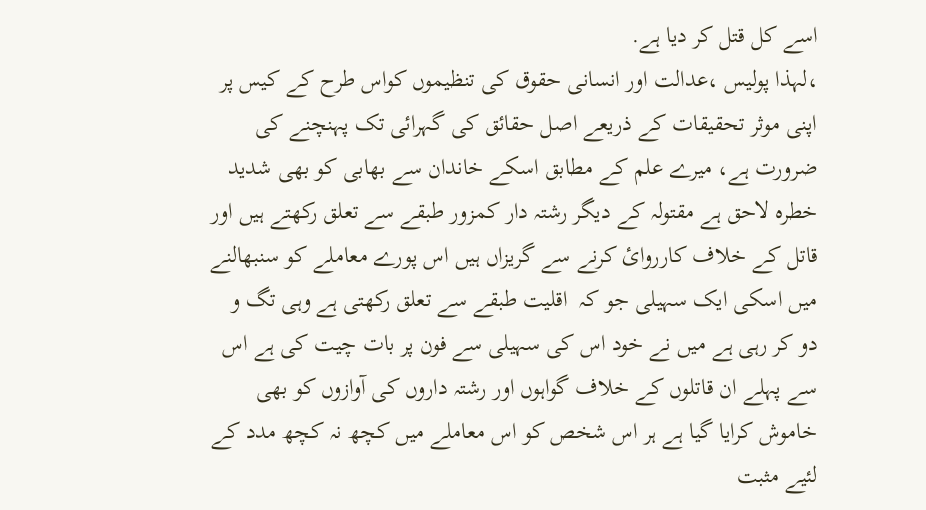اسے کل قتل کر دیا ہے.
،لہذا پولیس ،عدالت اور انسانی حقوق کی تنظیموں کواس طرح کے کیس پر اپنی موثر تحقیقات کے ذریعے اصل حقائق کی گہرائی تک پہنچنے کی ضرورت ہے، میرے علم کے مطابق اسکے خاندان سے بھابی کو بھی شدید خطرہ لاحق ہے مقتولہ کے دیگر رشتہ دار کمزور طبقے سے تعلق رکھتے ہیں اور قاتل کے خلاف کارروائ کرنے سے گریزاں ہیں اس پورے معاملے کو سنبھالنے میں اسکی ایک سہیلی جو کہ  اقلیت طبقے سے تعلق رکھتی ہے وہی تگ و دو کر رہی ہے میں نے خود اس کی سہیلی سے فون پر بات چیت کی ہے اس سے پہلے ان قاتلوں کے خلاف گواہوں اور رشتہ داروں کی آوازوں کو بھی خاموش کرایا گیا ہے ہر اس شخص کو اس معاملے میں کچھ نہ کچھ مدد کے لئیے مثبت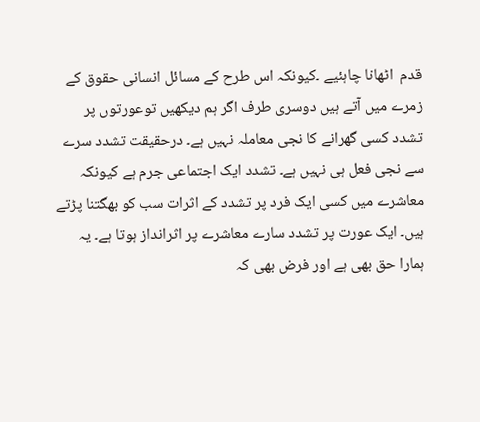قدم  اٹھانا چاہئیے ۔کیونکہ اس طرح کے مسائل انسانی حقوق کے زمرے میں آتے ہیں دوسری طرف اگر ہم دیکھیں توعورتوں پر تشدد کسی گھرانے کا نجی معاملہ نہیں ہے۔ درحقیقت تشدد سرے سے نجی فعل ہی نہیں ہے۔ تشدد ایک اجتماعی جرم ہے کیونکہ معاشرے میں کسی ایک فرد پر تشدد کے اثرات سب کو بھگتنا پڑتے ہیں۔ ایک عورت پر تشدد سارے معاشرے پر اثرانداز ہوتا ہے۔ یہ ہمارا حق بھی ہے اور فرض بھی کہ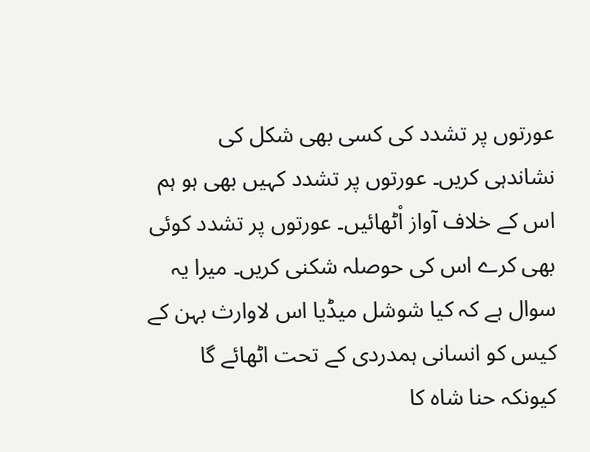عورتوں پر تشدد کی کسی بھی شکل کی نشاندہی کریں۔ عورتوں پر تشدد کہیں بھی ہو ہم اس کے خلاف آواز اْٹھائیں۔ عورتوں پر تشدد کوئی بھی کرے اس کی حوصلہ شکنی کریں۔ میرا یہ سوال ہے کہ کیا شوشل میڈیا اس لاوارث بہن کے کیس کو انسانی ہمدردی کے تحت اٹھائے گا کیونکہ حنا شاہ کا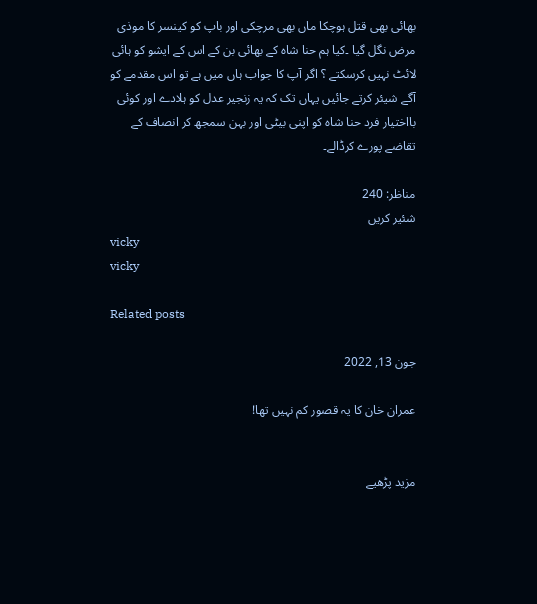بھائی بھی قتل ہوچکا ماں بھی مرچکی اور باپ کو کینسر کا موذی مرض نگل گیا ۔کیا ہم حنا شاہ کے بھائی بن کے اس کے ایشو کو ہائی لائٹ نہیں کرسکتے ؟ اگر آپ کا جواب ہاں میں ہے تو اس مقدمے کو آگے شیئر کرتے جائیں یہاں تک کہ یہ زنجیر عدل کو ہلادے اور کوئی بااختیار فرد حنا شاہ کو اپنی بیٹی اور بہن سمجھ کر انصاف کے تقاضے پورے کرڈالے۔

مناظر: 240
شئیر کریں
vicky
vicky

Related posts

جون 13, 2022

عمران خان کا یہ قصور کم نہیں تھا!


مزید پڑھیے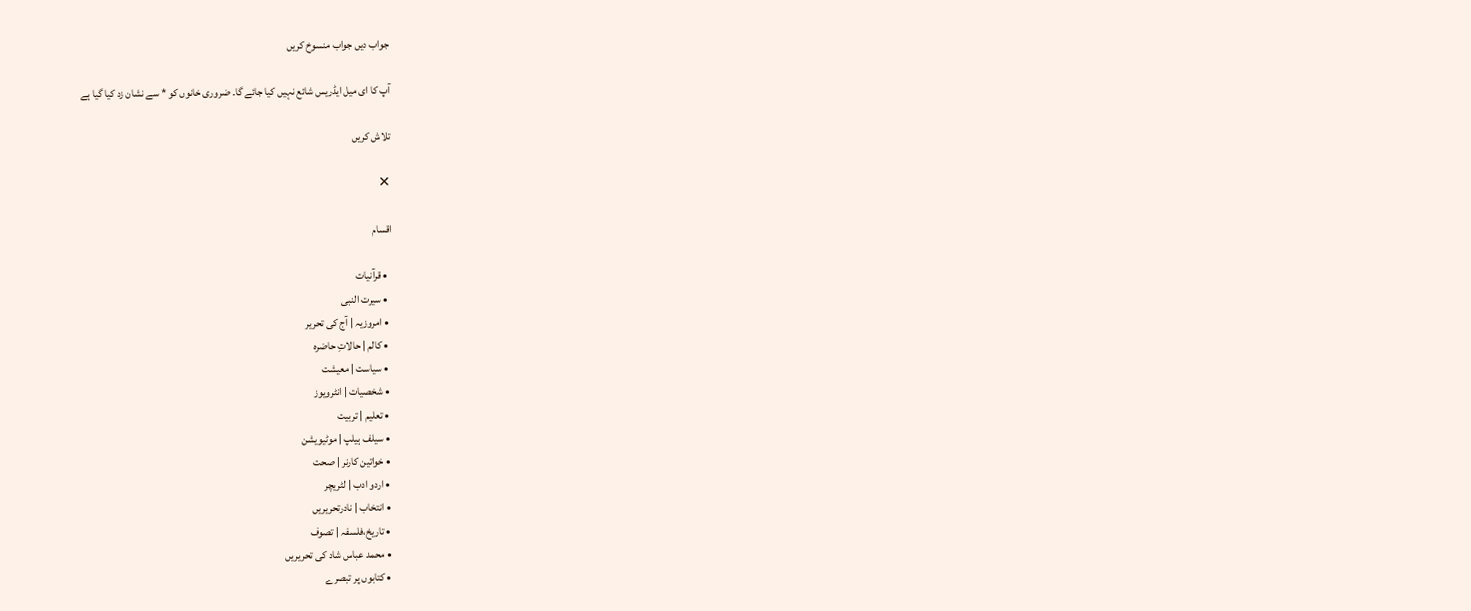جواب دیں جواب منسوخ کریں

آپ کا ای میل ایڈریس شائع نہیں کیا جائے گا۔ ضروری خانوں کو * سے نشان زد کیا گیا ہے

تلاش کریں

✕

اقسام

  • قرآنیات
  • سیرت النبی
  • امروزیہ | آج کی تحریر
  • کالم | حالاتِ حاضرہ
  • سیاست | معیشت
  • شخصیات | انٹرویوز
  • تعلیم | تربیت
  • سیلف ہیلپ | موٹیویشن
  • خواتین کارنر | صحت
  • اردو ادب | لٹریچر
  • انتخاب | نادرتحریریں
  • تاریخ،فلسفہ | تصوف
  • محمد عباس شاد کی تحریریں
  • کتابوں پر تبصرے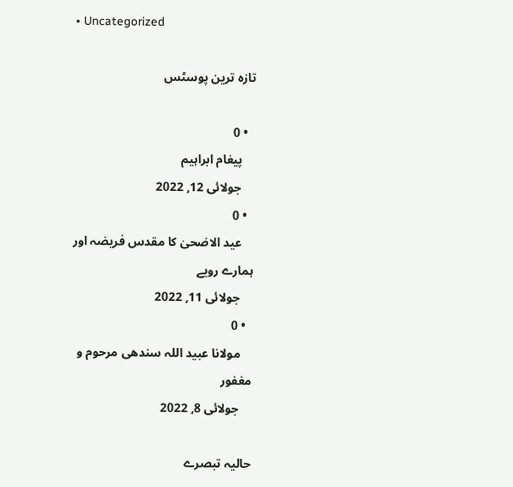• Uncategorized

تازہ ترین پوسٹس

  • 0
    پیغام ابراہیم
    جولائی 12, 2022
  • 0
    عید الاضحیٰ کا مقدس فریضہ اور ہمارے رویے
    جولائی 11, 2022
  • 0
    مولانا عبید اللہ سندھی مرحوم و مغفور
    جولائی 8, 2022

حالیہ تبصرے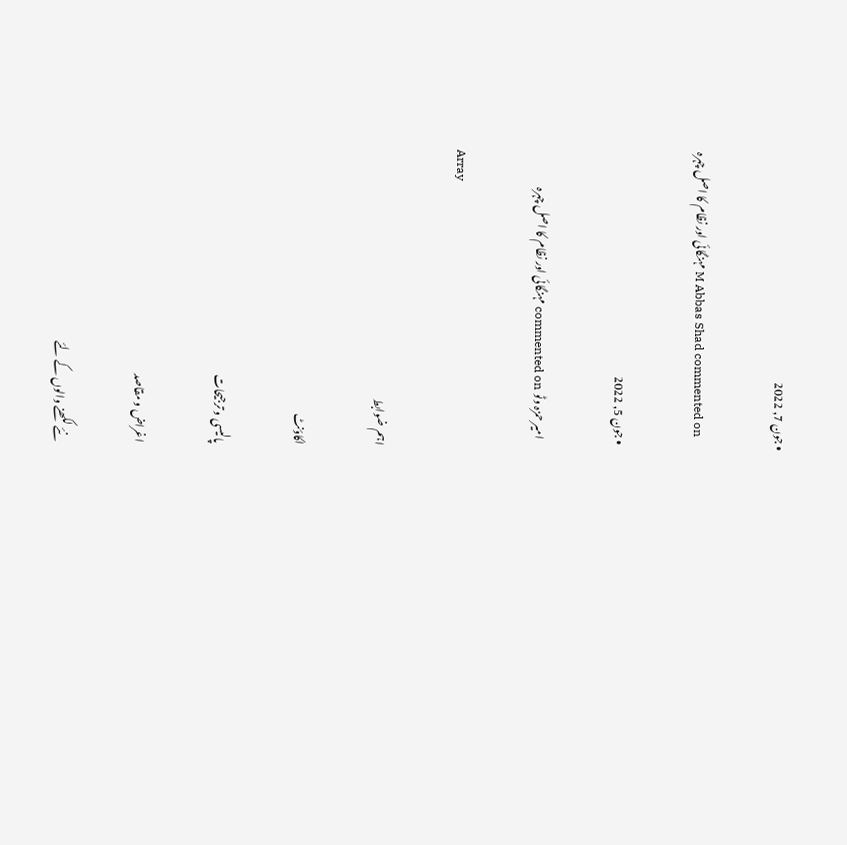• جون 7, 2022

    M Abbas Shad commented on مہنگائی اور نظام کا اصل چہرہ

  • جون 5, 2022

    امیر حمزہ وٹو commented on مہنگائی اور نظام کا اصل چہرہ

Array

اہم ضوابط

اکاؤنٹ

پالیسی و ترجیحات

اغراض و مقاصد

نئے لکھنے والوں کے لئے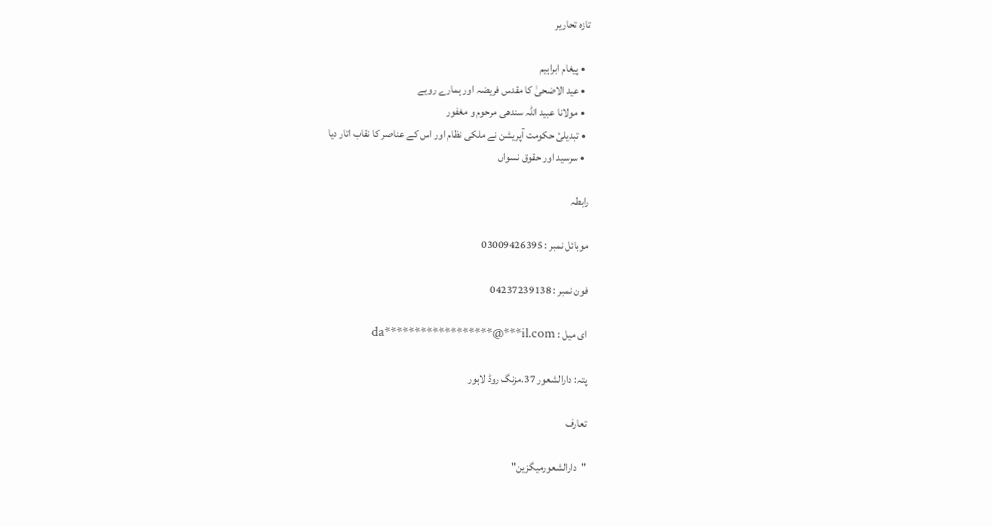تازہ تحاریر

  • پیغام ابراہیم
  • عید الاضحیٰ کا مقدس فریضہ اور ہمارے رویے
  • مولانا عبید اللہ سندھی مرحوم و مغفور
  • تبدیلیٔ حکومت آپریشن نے ملکی نظام اور اس کے عناصر کا نقاب اتار دیا
  • سرسید اور حقوق نسواں

رابطہ

موبائل نمبر : 03009426395

فون نمبر : 04237239138

ای میل : da******************@***il.com

پتہ: دارالشعور 37.مزنگ روڈ لاہور

تعارف

"دارالشعورمیگزین"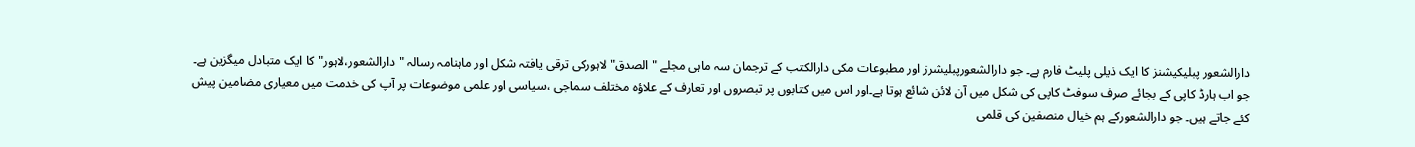دارالشعور پبلیکیشنز کا ایک ذیلی پلیٹ فارم ہے۔ جو دارالشعورپبلیشرز اور مطبوعات مکی دارالکتب کے ترجمان سہ ماہی مجلے "الصدق" لاہورکی ترقی یافتہ شکل اور ماہنامہ رسالہ "دارالشعور،لاہور"کا ایک متبادل میگزین ہے۔ جو اب ہارڈ کاپی کے بجائے صرف سوفٹ کاپی کی شکل میں آن لائن شائع ہوتا ہے۔اور اس میں کتابوں پر تبصروں اور تعارف کے علاؤہ مختلف سماجی ،سیاسی اور علمی موضوعات پر آپ کی خدمت میں معیاری مضامین پیش کئے جاتے ہیں۔ جو دارالشعورکے ہم خیال منصفین کی قلمی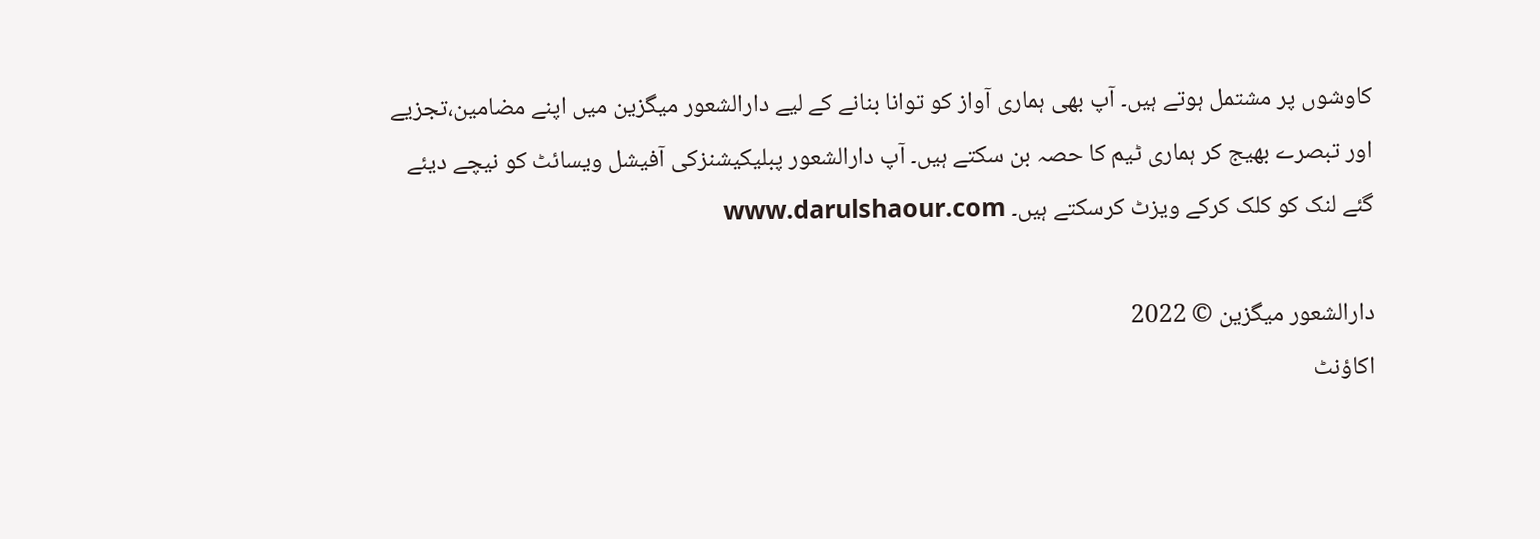کاوشوں پر مشتمل ہوتے ہیں۔ آپ بھی ہماری آواز کو توانا بنانے کے لیے دارالشعور میگزین میں اپنے مضامین،تجزیے اور تبصرے بھیج کر ہماری ٹیم کا حصہ بن سکتے ہیں۔ آپ دارالشعور پبلیکیشنزکی آفیشل ویسائٹ کو نیچے دیئے گئے لنک کو کلک کرکے ویزٹ کرسکتے ہیں۔ www.darulshaour.com

دارالشعور میگزین © 2022
اکاؤنٹ